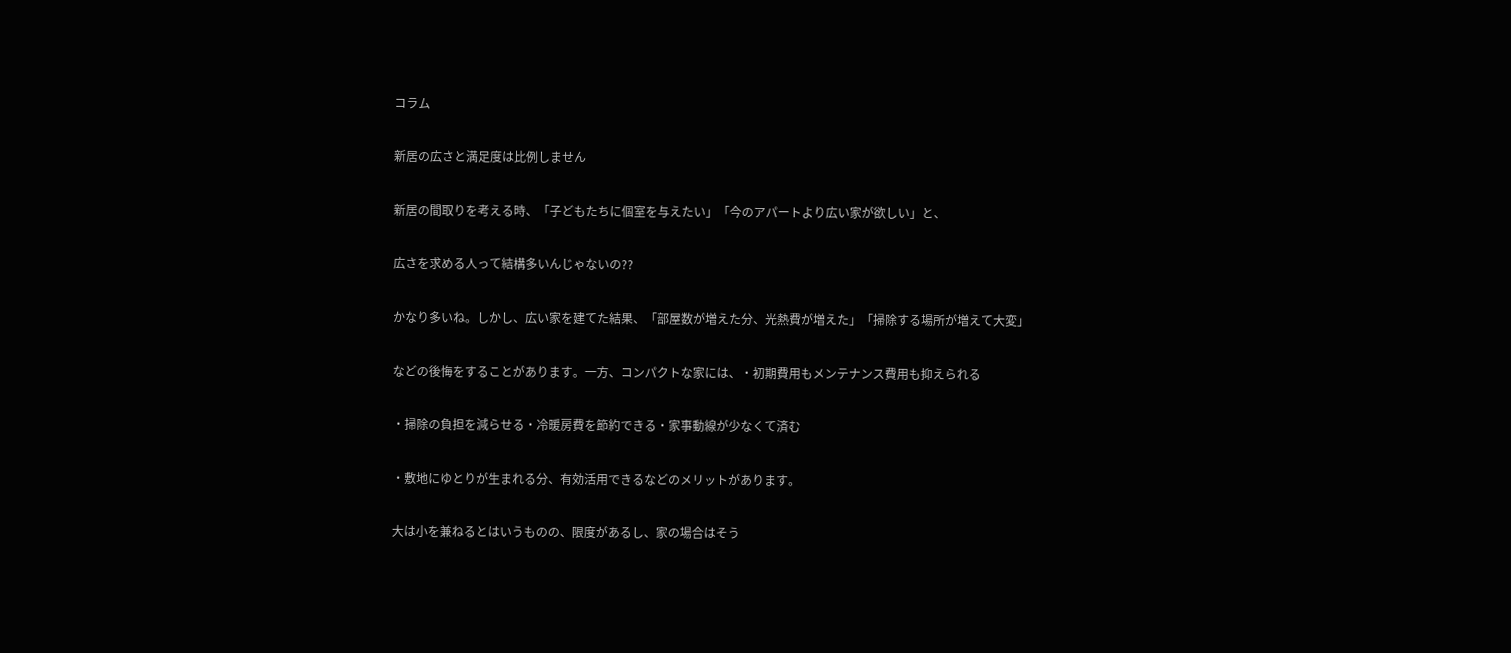コラム

新居の広さと満足度は比例しません

新居の間取りを考える時、「子どもたちに個室を与えたい」「今のアパートより広い家が欲しい」と、

広さを求める人って結構多いんじゃないの??

かなり多いね。しかし、広い家を建てた結果、「部屋数が増えた分、光熱費が増えた」「掃除する場所が増えて大変」

などの後悔をすることがあります。一方、コンパクトな家には、・初期費用もメンテナンス費用も抑えられる

・掃除の負担を減らせる・冷暖房費を節約できる・家事動線が少なくて済む

・敷地にゆとりが生まれる分、有効活用できるなどのメリットがあります。

大は小を兼ねるとはいうものの、限度があるし、家の場合はそう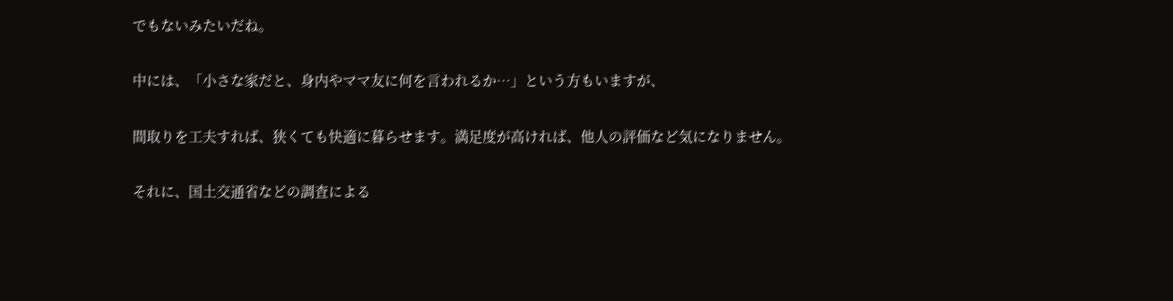でもないみたいだね。

中には、「小さな家だと、身内やママ友に何を言われるか…」という方もいますが、

間取りを工夫すれば、狭くても快適に暮らせます。満足度が高ければ、他人の評価など気になりません。

それに、国土交通省などの調査による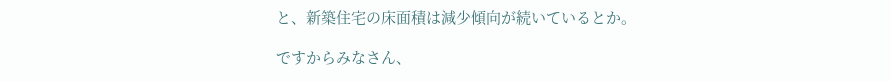と、新築住宅の床面積は減少傾向が続いているとか。

ですからみなさん、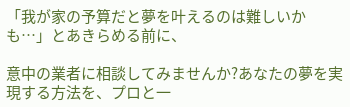「我が家の予算だと夢を叶えるのは難しいかも…」とあきらめる前に、

意中の業者に相談してみませんか?あなたの夢を実現する方法を、プロと一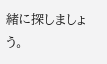緒に探しましょう。